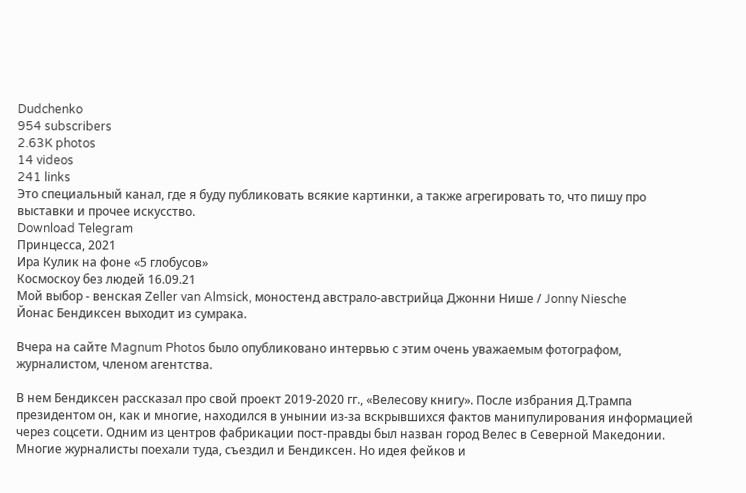Dudchenko
954 subscribers
2.63K photos
14 videos
241 links
Это специальный канал, где я буду публиковать всякие картинки, а также агрегировать то, что пишу про выставки и прочее искусство.
Download Telegram
Принцесса, 2021
Ира Кулик на фоне «5 глобусов»
Космоскоу без людей 16.09.21
Мой выбор - венская Zeller van Almsick, моностенд австрало-австрийца Джонни Нише / Jonny Niesche
Йонас Бендиксен выходит из сумрака.

Вчера на сайте Magnum Photos было опубликовано интервью с этим очень уважаемым фотографом, журналистом, членом агентства.

В нем Бендиксен рассказал про свой проект 2019-2020 гг., «Велесову книгу». После избрания Д.Трампа президентом он, как и многие, находился в унынии из-за вскрывшихся фактов манипулирования информацией через соцсети. Одним из центров фабрикации пост-правды был назван город Велес в Северной Македонии. Многие журналисты поехали туда, съездил и Бендиксен. Но идея фейков и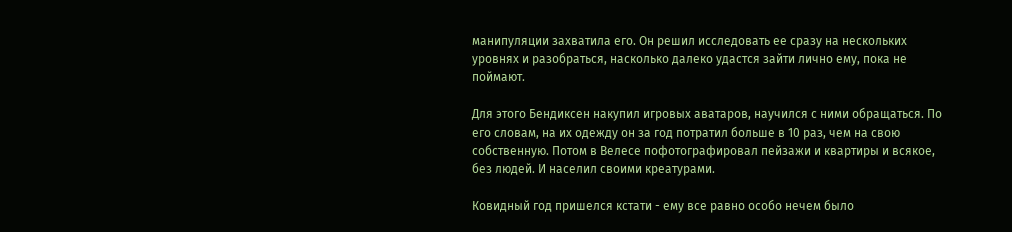манипуляции захватила его. Он решил исследовать ее сразу на нескольких уровнях и разобраться, насколько далеко удастся зайти лично ему, пока не поймают.

Для этого Бендиксен накупил игровых аватаров, научился с ними обращаться. По его словам, на их одежду он за год потратил больше в 10 раз, чем на свою собственную. Потом в Велесе пофотографировал пейзажи и квартиры и всякое, без людей. И населил своими креатурами.

Ковидный год пришелся кстати - ему все равно особо нечем было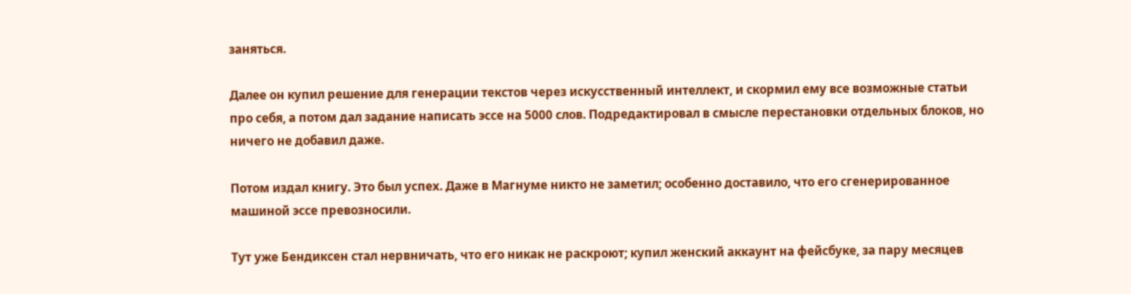заняться.

Далее он купил решение для генерации текстов через искусственный интеллект, и скормил ему все возможные статьи про себя, а потом дал задание написать эссе на 5000 слов. Подредактировал в смысле перестановки отдельных блоков, но ничего не добавил даже.

Потом издал книгу. Это был успех. Даже в Магнуме никто не заметил; особенно доставило, что его сгенерированное машиной эссе превозносили.

Тут уже Бендиксен стал нервничать, что его никак не раскроют; купил женский аккаунт на фейсбуке, за пару месяцев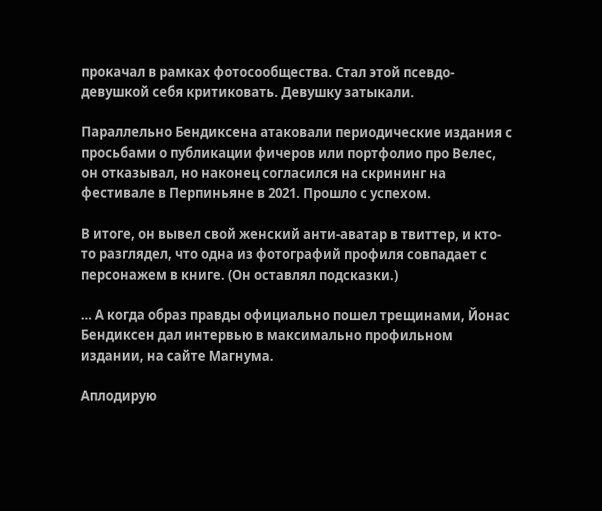прокачал в рамках фотосообщества. Стал этой псевдо-девушкой себя критиковать. Девушку затыкали.

Параллельно Бендиксена атаковали периодические издания с просьбами о публикации фичеров или портфолио про Велес, он отказывал, но наконец согласился на скрининг на фестивале в Перпиньяне в 2021. Прошло с успехом.

В итоге, он вывел свой женский анти-аватар в твиттер, и кто-то разглядел, что одна из фотографий профиля совпадает с персонажем в книге. (Он оставлял подсказки.)

… А когда образ правды официально пошел трещинами, Йонас Бендиксен дал интервью в максимально профильном издании, на сайте Магнума.

Аплодирую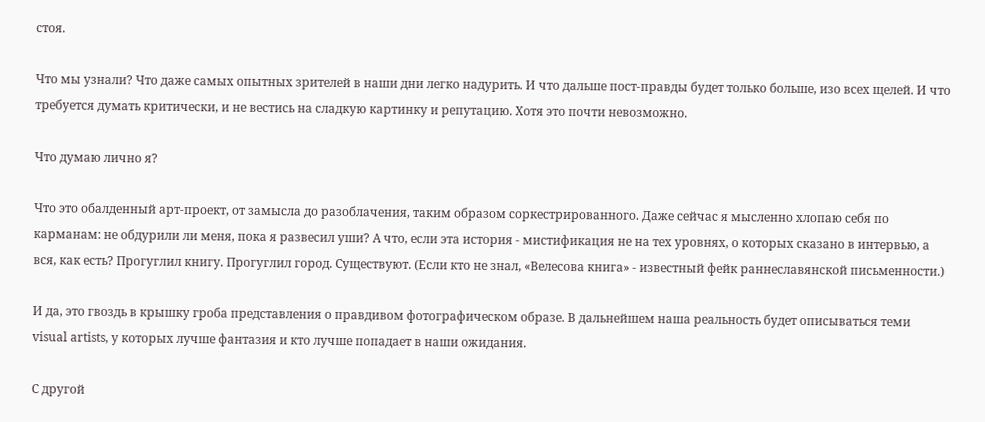стоя.

Что мы узнали? Что даже самых опытных зрителей в наши дни легко надурить. И что дальше пост-правды будет только больше, изо всех щелей. И что требуется думать критически, и не вестись на сладкую картинку и репутацию. Хотя это почти невозможно.

Что думаю лично я?

Что это обалденный арт-проект, от замысла до разоблачения, таким образом соркестрированного. Даже сейчас я мысленно хлопаю себя по карманам: не обдурили ли меня, пока я развесил уши? А что, если эта история - мистификация не на тех уровнях, о которых сказано в интервью, а вся, как есть? Прогуглил книгу. Прогуглил город. Существуют. (Если кто не знал, «Велесова книга» - известный фейк раннеславянской письменности.)

И да, это гвоздь в крышку гроба представления о правдивом фотографическом образе. В дальнейшем наша реальность будет описываться теми visual artists, у которых лучше фантазия и кто лучше попадает в наши ожидания.

С другой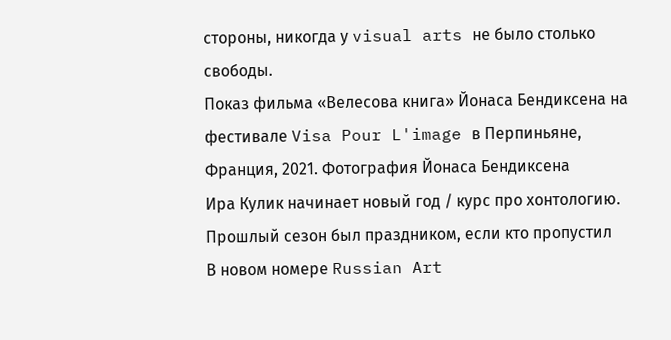стороны, никогда у visual arts не было столько свободы.
Показ фильма «Велесова книга» Йонаса Бендиксена на фестивале Visa Pour L'image в Перпиньяне, Франция, 2021. Фотография Йонаса Бендиксена
Ира Кулик начинает новый год / курс про хонтологию. Прошлый сезон был праздником, если кто пропустил
В новом номере Russian Art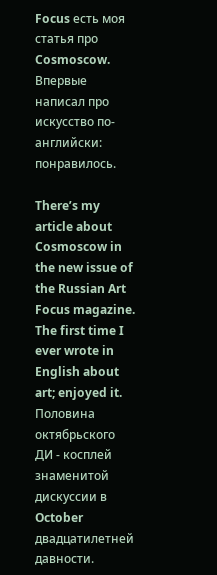Focus есть моя статья про Cosmoscow. Впервые написал про искусство по-английски: понравилось.

There’s my article about Cosmoscow in the new issue of the Russian Art Focus magazine. The first time I ever wrote in English about art; enjoyed it.
Половина октябрьского ДИ - косплей знаменитой дискуссии в October двадцатилетней давности.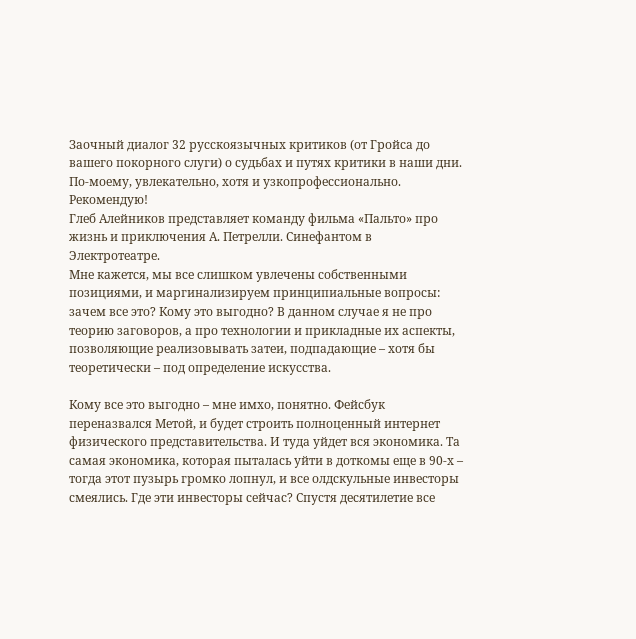Заочный диалог 32 русскоязычных критиков (от Гройса до вашего покорного слуги) о судьбах и путях критики в наши дни. По-моему, увлекательно, хотя и узкопрофессионально. Рекомендую!
Глеб Алейников представляет команду фильма «Пальто» про жизнь и приключения А. Петрелли. Синефантом в Электротеатре.
Мне кажется, мы все слишком увлечены собственными позициями, и маргинализируем принципиальные вопросы: зачем все это? Кому это выгодно? В данном случае я не про теорию заговоров, а про технологии и прикладные их аспекты, позволяющие реализовывать затеи, подпадающие – хотя бы теоретически – под определение искусства.

Кому все это выгодно – мне имхо, понятно. Фейсбук переназвался Метой, и будет строить полноценный интернет физического представительства. И туда уйдет вся экономика. Та самая экономика, которая пыталась уйти в доткомы еще в 90-х – тогда этот пузырь громко лопнул, и все олдскульные инвесторы смеялись. Где эти инвесторы сейчас? Спустя десятилетие все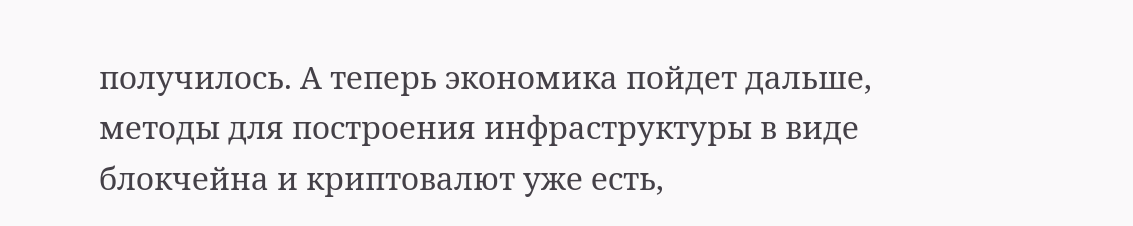получилось. А теперь экономика пойдет дальше, методы для построения инфраструктуры в виде блокчейна и криптовалют уже есть,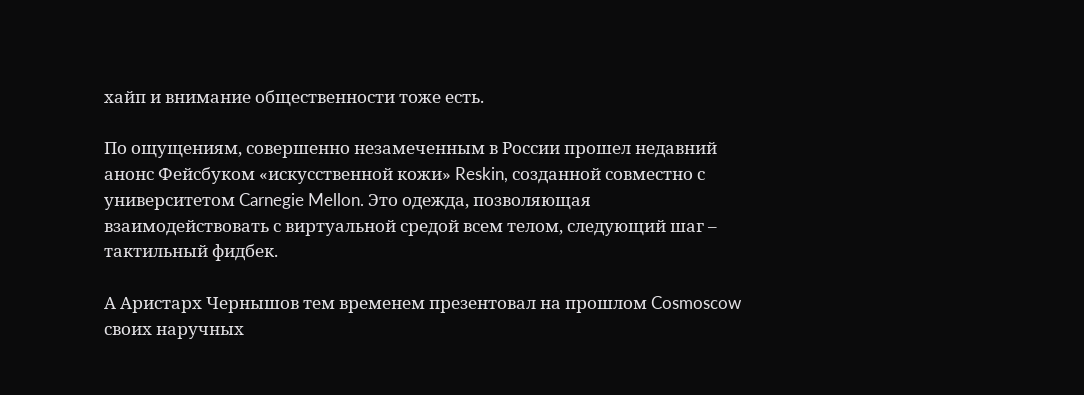хайп и внимание общественности тоже есть.

По ощущениям, совершенно незамеченным в России прошел недавний анонс Фейсбуком «искусственной кожи» Reskin, созданной совместно с университетом Carnegie Mellon. Это одежда, позволяющая взаимодействовать с виртуальной средой всем телом, следующий шаг – тактильный фидбек.

А Аристарх Чернышов тем временем презентовал на прошлом Cosmoscow своих наручных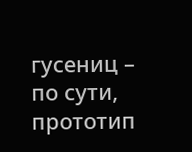гусениц – по сути, прототип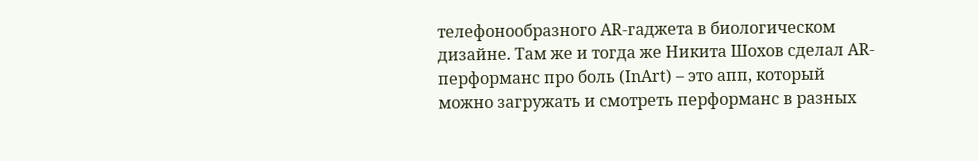телефонообразного AR-гаджета в биологическом дизайне. Там же и тогда же Никита Шохов сделал AR-перформанс про боль (InArt) – это апп, который можно загружать и смотреть перформанс в разных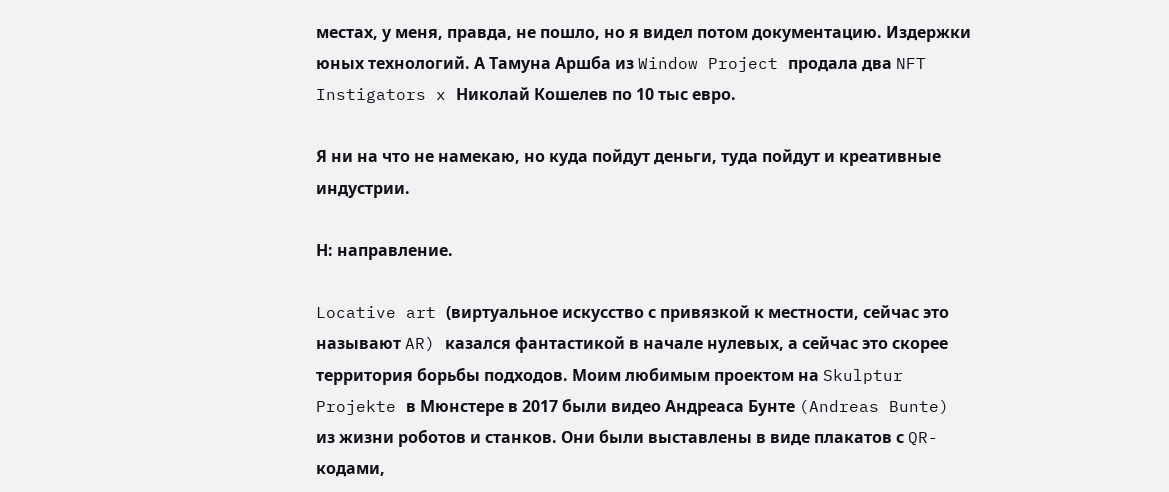местах, у меня, правда, не пошло, но я видел потом документацию. Издержки юных технологий. А Тамуна Аршба из Window Project продала два NFT Instigators x Николай Кошелев по 10 тыс евро.

Я ни на что не намекаю, но куда пойдут деньги, туда пойдут и креативные индустрии.

Н: направление.

Locative art (виртуальное искусство с привязкой к местности, сейчас это называют AR) казался фантастикой в начале нулевых, а сейчас это скорее территория борьбы подходов. Моим любимым проектом на Skulptur Projekte в Мюнстере в 2017 были видео Андреаса Бунте (Andreas Bunte) из жизни роботов и станков. Они были выставлены в виде плакатов с QR-кодами,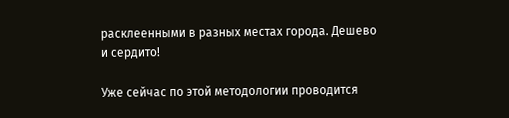расклеенными в разных местах города. Дешево и сердито!

Уже сейчас по этой методологии проводится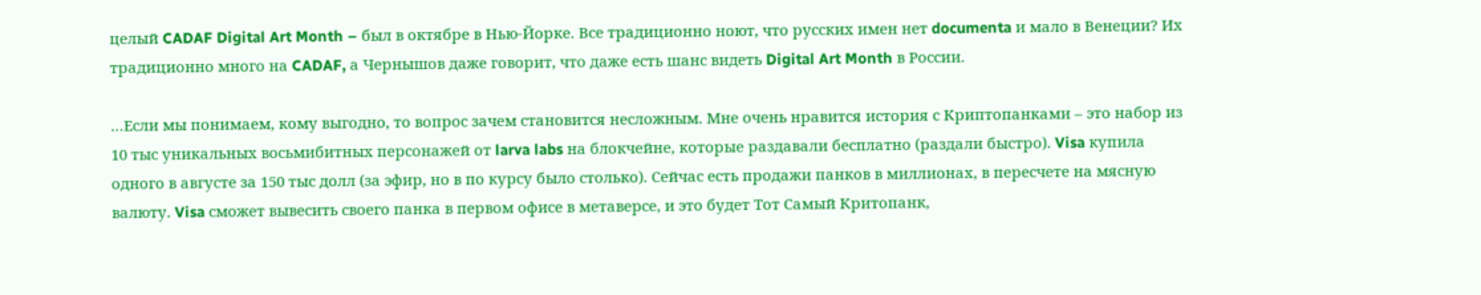целый CADAF Digital Art Month – был в октябре в Нью-Йорке. Все традиционно ноют, что русских имен нет documenta и мало в Венеции? Их традиционно много на CADAF, а Чернышов даже говорит, что даже есть шанс видеть Digital Art Month в России.

…Если мы понимаем, кому выгодно, то вопрос зачем становится несложным. Мне очень нравится история с Криптопанками – это набор из 10 тыс уникальных восьмибитных персонажей от larva labs на блокчейне, которые раздавали бесплатно (раздали быстро). Visa купила одного в августе за 150 тыс долл (за эфир, но в по курсу было столько). Сейчас есть продажи панков в миллионах, в пересчете на мясную валюту. Visa сможет вывесить своего панка в первом офисе в метаверсе, и это будет Тот Самый Критопанк,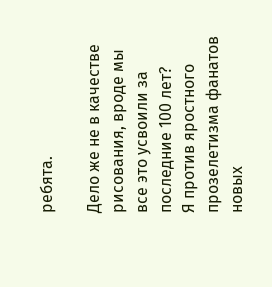ребята.

Дело же не в качестве рисования, вроде мы все это усвоили за последние 100 лет?
Я против яростного прозелетизма фанатов новых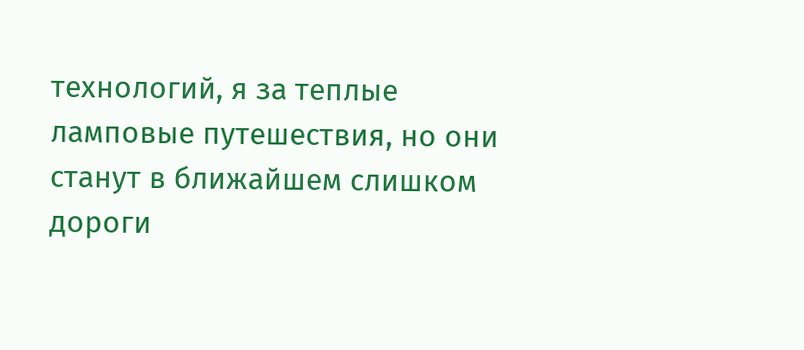технологий, я за теплые ламповые путешествия, но они станут в ближайшем слишком дороги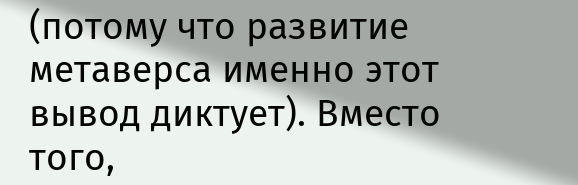(потому что развитие метаверса именно этот вывод диктует). Вместо того,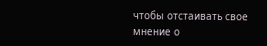чтобы отстаивать свое мнение о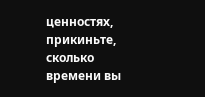ценностях, прикиньте, сколько времени вы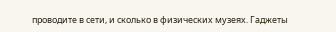проводите в сети, и сколько в физических музеях. Гаджеты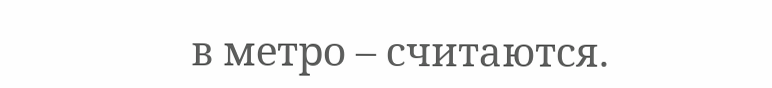в метро – считаются.